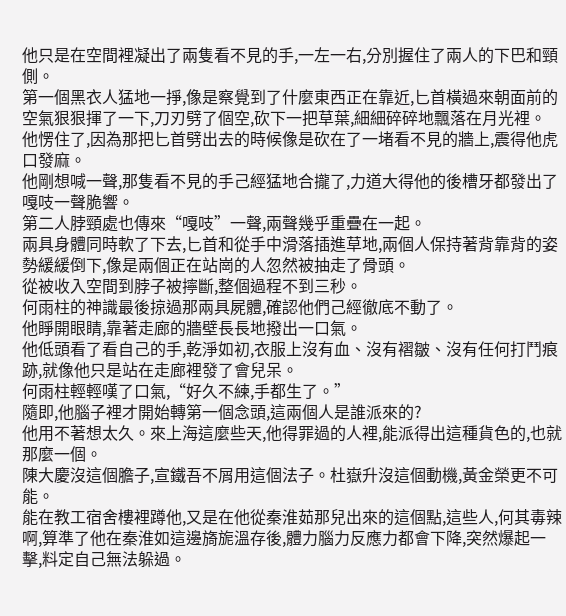他只是在空間裡凝出了兩隻看不見的手,一左一右,分別握住了兩人的下巴和頸側。
第一個黑衣人猛地一掙,像是察覺到了什麼東西正在靠近,匕首橫過來朝面前的空氣狠狠揮了一下,刀刃劈了個空,砍下一把草葉,細細碎碎地飄落在月光裡。
他愣住了,因為那把匕首劈出去的時候像是砍在了一堵看不見的牆上,震得他虎口發麻。
他剛想喊一聲,那隻看不見的手己經猛地合攏了,力道大得他的後槽牙都發出了嘎吱一聲脆響。
第二人脖頸處也傳來“嘎吱”一聲,兩聲幾乎重疊在一起。
兩具身體同時軟了下去,匕首和從手中滑落插進草地,兩個人保持著背靠背的姿勢緩緩倒下,像是兩個正在站崗的人忽然被抽走了骨頭。
從被收入空間到脖子被擰斷,整個過程不到三秒。
何雨柱的神識最後掠過那兩具屍體,確認他們己經徹底不動了。
他睜開眼睛,靠著走廊的牆壁長長地撥出一口氣。
他低頭看了看自己的手,乾淨如初,衣服上沒有血、沒有褶皺、沒有任何打鬥痕跡,就像他只是站在走廊裡發了會兒呆。
何雨柱輕輕嘆了口氣,“好久不練,手都生了。”
隨即,他腦子裡才開始轉第一個念頭,這兩個人是誰派來的?
他用不著想太久。來上海這麼些天,他得罪過的人裡,能派得出這種貨色的,也就那麼一個。
陳大慶沒這個膽子,宣鐵吾不屑用這個法子。杜嶽升沒這個動機,黃金榮更不可能。
能在教工宿舍樓裡蹲他,又是在他從秦淮茹那兒出來的這個點,這些人,何其毒辣啊,算準了他在秦淮如這邊旖旎溫存後,體力腦力反應力都會下降,突然爆起一擊,料定自己無法躲過。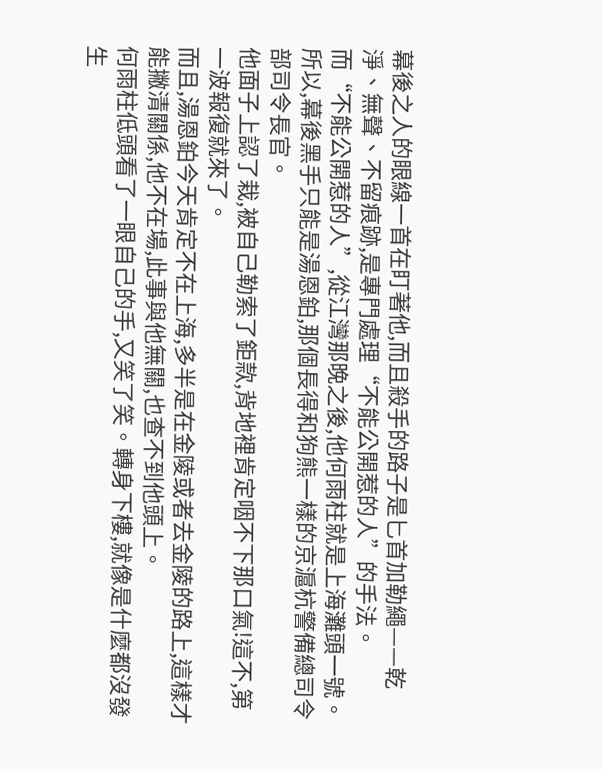幕後之人的眼線一首在盯著他,而且殺手的路子是匕首加勒繩——乾淨、無聲、不留痕跡,是專門處理“不能公開惹的人”的手法。
而“不能公開惹的人”,從江灣那晚之後,他何雨柱就是上海灘頭一號。
所以,幕後黑手只能是湯恩鉑,那個長得和狗熊一樣的京滬杭警備總司令部司令長官。
他面子上認了栽,被自己勒索了鉅款,背地裡肯定咽不下那口氣!這不,第一波報復就來了。
而且,湯恩鉑今天肯定不在上海,多半是在金陵或者去金陵的路上,這樣才能撇清關係,他不在場,此事與他無關,也查不到他頭上。
何雨柱低頭看了一眼自己的手,又笑了笑。轉身下樓,就像是什麼都沒發生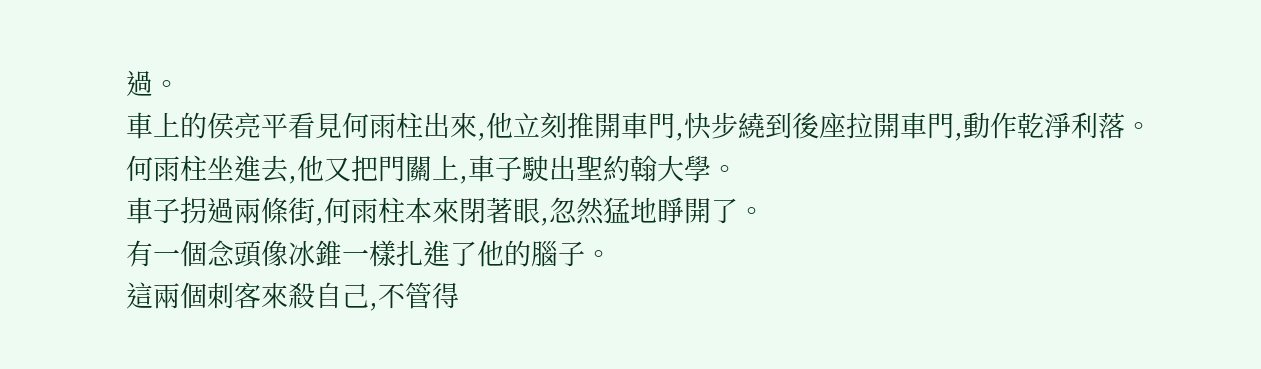過。
車上的侯亮平看見何雨柱出來,他立刻推開車門,快步繞到後座拉開車門,動作乾淨利落。
何雨柱坐進去,他又把門關上,車子駛出聖約翰大學。
車子拐過兩條街,何雨柱本來閉著眼,忽然猛地睜開了。
有一個念頭像冰錐一樣扎進了他的腦子。
這兩個刺客來殺自己,不管得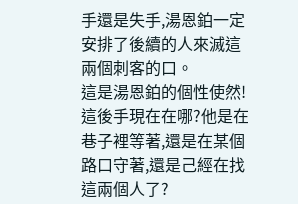手還是失手,湯恩鉑一定安排了後續的人來滅這兩個刺客的口。
這是湯恩鉑的個性使然!
這後手現在在哪?他是在巷子裡等著,還是在某個路口守著,還是己經在找這兩個人了?